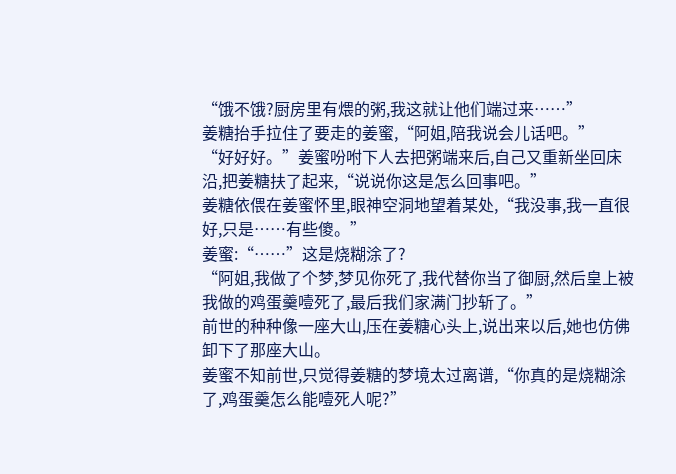“饿不饿?厨房里有煨的粥,我这就让他们端过来……”
姜糖抬手拉住了要走的姜蜜,“阿姐,陪我说会儿话吧。”
“好好好。”姜蜜吩咐下人去把粥端来后,自己又重新坐回床沿,把姜糖扶了起来,“说说你这是怎么回事吧。”
姜糖依偎在姜蜜怀里,眼神空洞地望着某处,“我没事,我一直很好,只是……有些傻。”
姜蜜:“……”这是烧糊涂了?
“阿姐,我做了个梦,梦见你死了,我代替你当了御厨,然后皇上被我做的鸡蛋羹噎死了,最后我们家满门抄斩了。”
前世的种种像一座大山,压在姜糖心头上,说出来以后,她也仿佛卸下了那座大山。
姜蜜不知前世,只觉得姜糖的梦境太过离谱,“你真的是烧糊涂了,鸡蛋羹怎么能噎死人呢?”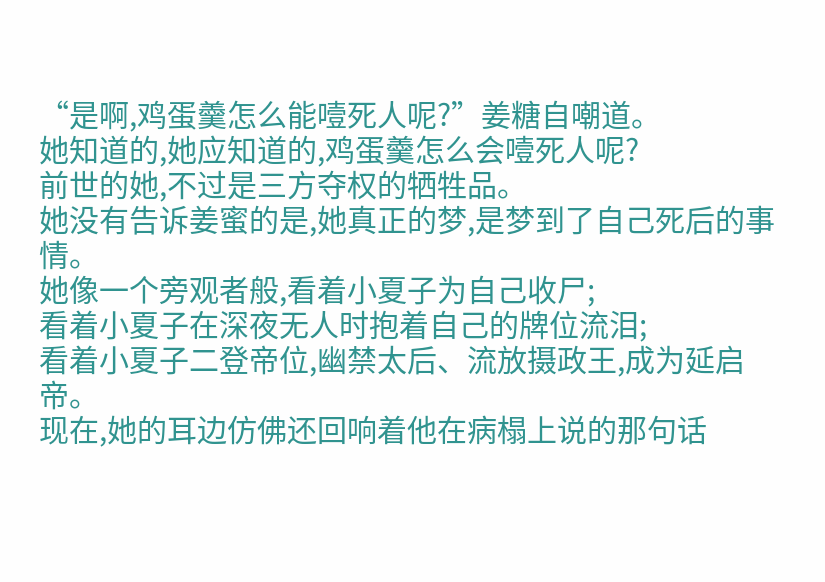“是啊,鸡蛋羹怎么能噎死人呢?”姜糖自嘲道。
她知道的,她应知道的,鸡蛋羹怎么会噎死人呢?
前世的她,不过是三方夺权的牺牲品。
她没有告诉姜蜜的是,她真正的梦,是梦到了自己死后的事情。
她像一个旁观者般,看着小夏子为自己收尸;
看着小夏子在深夜无人时抱着自己的牌位流泪;
看着小夏子二登帝位,幽禁太后、流放摄政王,成为延启帝。
现在,她的耳边仿佛还回响着他在病榻上说的那句话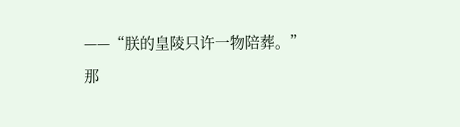——“朕的皇陵只许一物陪葬。”
那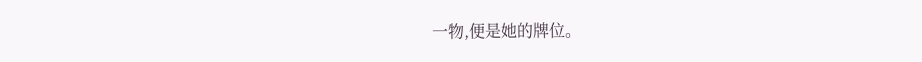一物,便是她的牌位。